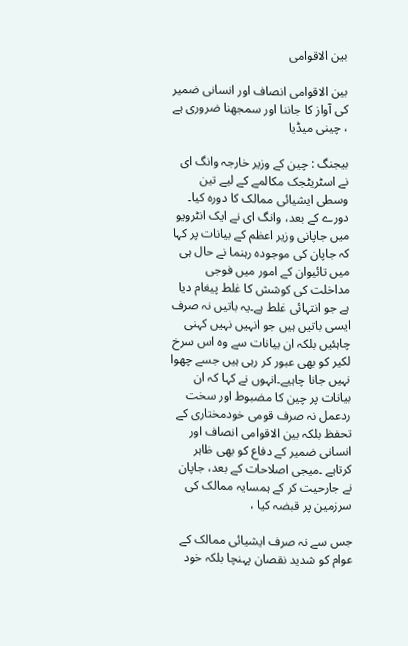بین الاقوامی

بین الاقوامی انصاف اور انسانی ضمیر کی آواز کا جاننا اور سمجھنا ضروری ہے ، چینی میڈیا

بیجنگ : چین کے وزیر خارجہ وانگ ای نے اسٹریٹجک مکالمے کے لیے تین وسطی ایشیائی ممالک کا دورہ کیا۔ دورے کے بعد، وانگ ای نے ایک انٹرویو میں جاپانی وزیر اعظم کے بیانات پر کہا کہ جاپان کی موجودہ رہنما نے حال ہی میں تائیوان کے امور میں فوجی مداخلت کی کوشش کا غلط پیغام دیا ہے جو انتہائی غلط ہے۔یہ باتیں نہ صرف ایسی باتیں ہیں جو انہیں نہیں کہنی چاہئیں بلکہ ان بیانات سے وہ اس سرخ لکیر کو بھی عبور کر رہی ہیں جسے چھوا نہیں جانا چاہیے۔انہوں نے کہا کہ ان بیانات پر چین کا مضبوط اور سخت ردعمل نہ صرف قومی خودمختاری کے تحفظ بلکہ بین الاقوامی انصاف اور انسانی ضمیر کے دفاع کو بھی ظاہر کرتاہے ۔میجی اصلاحات کے بعد، جاپان نے جارحیت کر کے ہمسایہ ممالک کی سرزمین پر قبضہ کیا ،

جس سے نہ صرف ایشیائی ممالک کے عوام کو شدید نقصان پہنچا بلکہ خود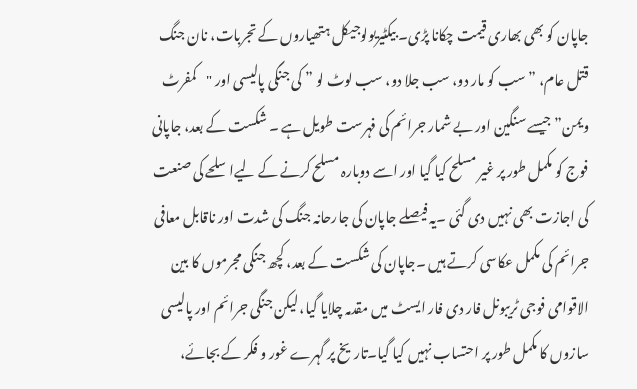جاپان کو بھی بھاری قیمت چکانا پڑی۔ بیکٹیریولوجیکل ہتھیاروں کے تجربات، نان جنگ قتل عام، ” سب کو مار دو، سب جلا دو، سب لوٹ لو ” کی جنگی پالیسی اور "کمفرٹ ویمن” جیسے سنگین اور بے شمار جرائم کی فہرست طویل ہے ۔ شکست کے بعد، جاپانی فوج کو مکمل طور پر غیر مسلح کیا گیا اور اسے دوبارہ مسلح کرنے کے لیےاسلحے کی صنعت کی اجازت بھی نہیں دی گئی ۔یہ فیصلے جاپان کی جارحانہ جنگ کی شدت اور ناقابل معافی جرائم کی مکمل عکاسی کرتے ہیں ۔جاپان کی شکست کے بعد، کچھ جنگی مجرموں کا بین الاقوامی فوجی ٹریبونل فار دی فار ایسٹ میں مقدمہ چلایا گیا، لیکن جنگی جرائم اور پالیسی سازوں کا مکمل طور پر احتساب نہیں کیا گیا۔تاریخ پر گہرے غور و فکر کے بجائے،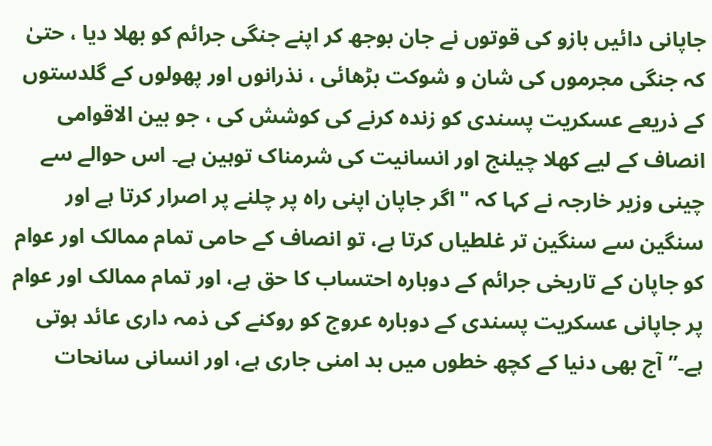جاپانی دائیں بازو کی قوتوں نے جان بوجھ کر اپنے جنگی جرائم کو بھلا دیا ، حتیٰ کہ جنگی مجرموں کی شان و شوکت بڑھائی ، نذرانوں اور پھولوں کے گلدستوں کے ذریعے عسکریت پسندی کو زندہ کرنے کی کوشش کی ، جو بین الاقوامی انصاف کے لیے کھلا چیلنج اور انسانیت کی شرمناک توہین ہے۔ اس حوالے سے چینی وزیر خارجہ نے کہا کہ "اگر جاپان اپنی راہ پر چلنے پر اصرار کرتا ہے اور سنگین سے سنگین تر غلطیاں کرتا ہے، تو انصاف کے حامی تمام ممالک اور عوام کو جاپان کے تاریخی جرائم کے دوبارہ احتساب کا حق ہے، اور تمام ممالک اور عوام پر جاپانی عسکریت پسندی کے دوبارہ عروج کو روکنے کی ذمہ داری عائد ہوتی ہے۔”آج بھی دنیا کے کچھ خطوں میں بد امنی جاری ہے، اور انسانی سانحات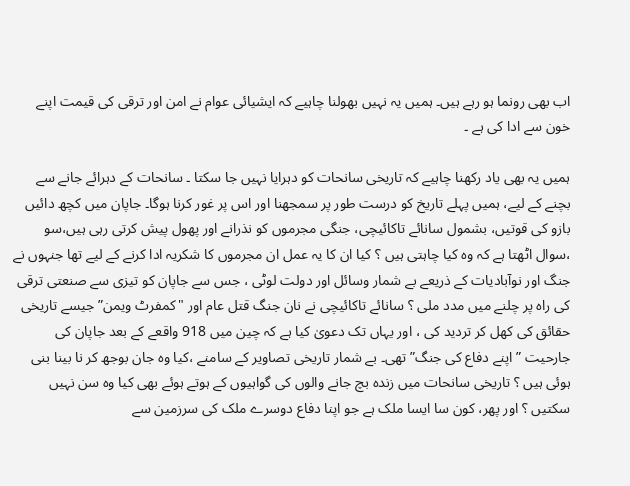اب بھی رونما ہو رہے ہیں۔ ہمیں یہ نہیں بھولنا چاہیے کہ ایشیائی عوام نے امن اور ترقی کی قیمت اپنے خون سے ادا کی ہے ۔

ہمیں یہ بھی یاد رکھنا چاہیے کہ تاریخی سانحات کو دہرایا نہیں جا سکتا ۔ سانحات کے دہرائے جانے سے بچنے کے لیے، ہمیں پہلے تاریخ کو درست طور پر سمجھنا اور اس پر غور کرنا ہوگا۔ جاپان میں کچھ دائیں بازو کی قوتیں، بشمول سانائے تاکائیچی، جنگی مجرموں کو نذرانے اور پھول پیش کرتی رہی ہیں،سو ،سوال اٹھتا ہے کہ وہ کیا چاہتی ہیں ؟ کیا ان کا یہ عمل ان مجرموں کا شکریہ ادا کرنے کے لیے تھا جنہوں نے جنگ اور نوآبادیات کے ذریعے بے شمار وسائل اور دولت لوٹی ، جس سے جاپان کو تیزی سے صنعتی ترقی کی راہ پر چلنے میں مدد ملی ؟ سانائے تاکائیچی نے نان جنگ قتل عام اور "کمفرٹ ویمن” جیسے تاریخی حقائق کی کھل کر تردید کی ، اور یہاں تک دعویٰ کیا ہے کہ چین میں 918 واقعے کے بعد جاپان کی جارحیت ” اپنے دفاع کی جنگ” تھی۔ بے شمار تاریخی تصاویر کے سامنے ،کیا وہ جان بوجھ کر نا بینا بنی ہوئی ہیں ؟ تاریخی سانحات میں زندہ بچ جانے والوں کی گواہیوں کے ہوتے ہوئے بھی کیا وہ سن نہیں سکتیں ؟ اور پھر، کون سا ایسا ملک ہے جو اپنا دفاع دوسرے ملک کی سرزمین سے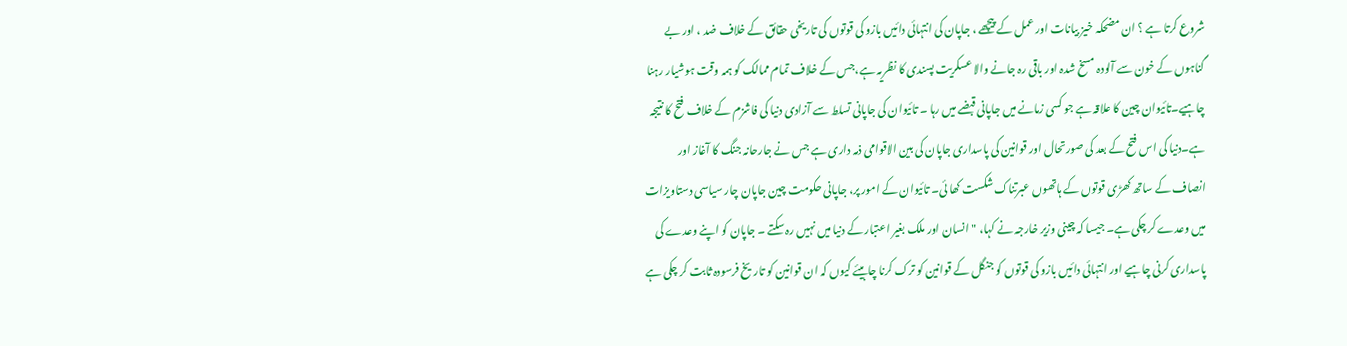شروع کرتا ہے ؟ ان مضحکہ خیز بیانات اور عمل کے پیچھے ، جاپان کی انتہائی دائیں بازو کی قوتوں کی تاریخی حقائق کے خلاف ضد ، اور بے گناہوں کے خون سے آلودہ مسخ شدہ اور باقی رہ جانے والا عسکریت پسندی کا نظریہ ہے،جس کے خلاف تمام ممالک کو ہمہ وقت ہوشیار رہنا چاہیے۔تائیوان چین کا علاقہ ہے جو کسی زمانے میں جاپانی قبضے میں رہا ۔ تائیوان کی جاپانی تسلط سے آزادی دنیا کی فاشزم کے خلاف فتح کا نتیجہ ہے۔دنیا کی اس فتح کے بعد کی صورتحال اور قوانین کی پاسداری جاپان کی بین الاقوامی ذمہ داری ہے جس نے جارحانہ جنگ کا آغاز اور انصاف کے ساتھ کھڑی قوتوں کے ہاتھوں عبرتناک شکست کھا ئی۔ تائیوان کے امور پر، جاپانی حکومت چین جاپان چار سیاسی دستاویزات میں وعدے کر چکی ہے۔ جیسا کہ چینی وزیر خارجہ نے کہا، "انسان اور ملک بغیر اعتبار کے دنیا میں نہیں رہ سکتے ۔ جاپان کو اپنے وعدے کی پاسداری کرنی چاہیے اور انتہائی دائیں بازو کی قوتوں کو جنگل کے قوانین کو ترک کرنا چاہیئے کیوں کہ ان قوانین کو تاریخ فرسودہ ثابت کر چکی ہے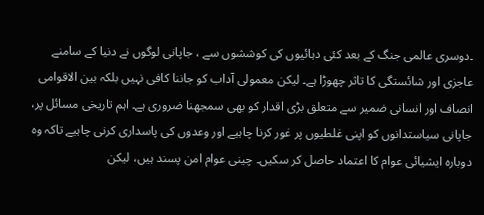۔دوسری عالمی جنگ کے بعد کئی دہائیوں کی کوششوں سے ، جاپانی لوگوں نے دنیا کے سامنے عاجزی اور شائستگی کا تاثر چھوڑا ہے۔ لیکن معمولی آداب کو جاننا کافی نہیں بلکہ بین الاقوامی انصاف اور انسانی ضمیر سے متعلق بڑی اقدار کو بھی سمجھنا ضروری ہے۔ اہم تاریخی مسائل پر، جاپانی سیاستدانوں کو اپنی غلطیوں پر غور کرنا چاہیے اور وعدوں کی پاسداری کرنی چاہیے تاکہ وہ دوبارہ ایشیائی عوام کا اعتماد حاصل کر سکیں۔ چینی عوام امن پسند ہیں، لیکن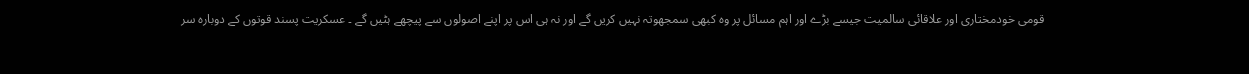قومی خودمختاری اور علاقائی سالمیت جیسے بڑے اور اہم مسائل پر وہ کبھی سمجھوتہ نہیں کریں گے اور نہ ہی اس پر اپنے اصولوں سے پیچھے ہٹیں گے ۔ عسکریت پسند قوتوں کے دوبارہ سر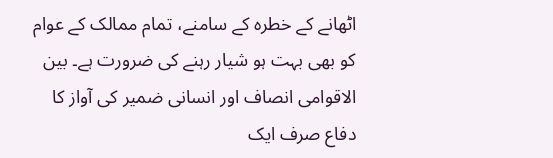اٹھانے کے خطرہ کے سامنے، تمام ممالک کے عوام کو بھی بہت ہو شیار رہنے کی ضرورت ہے۔ بین الاقوامی انصاف اور انسانی ضمیر کی آواز کا دفاع صرف ایک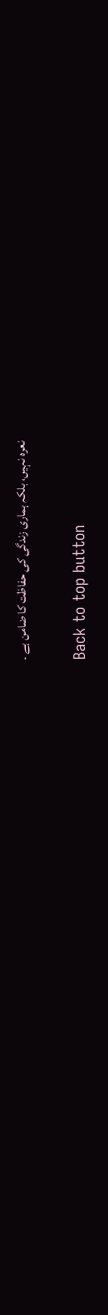نعرہ نہیں، بلکہ ہماری زندگی کی حفاظت کا ضامن ہے ۔

Back to top button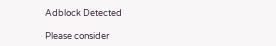Adblock Detected

Please consider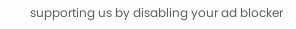supporting us by disabling your ad blocker